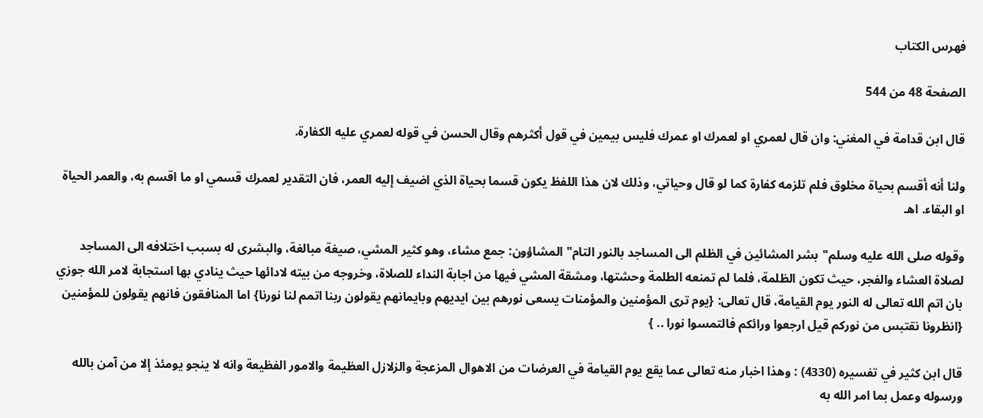فهرس الكتاب

الصفحة 48 من 544

قال ابن قدامة في المغني: وان قال لعمري او لعمرك او عمرك فليس بيمين في قول أكثرهم وقال الحسن في قوله لعمري عليه الكفارة.

ولنا أنه أقسم بحياة مخلوق فلم تلزمه كفارة كما لو قال وحياتي، وذلك لان هذا اللفظ يكون قسما بحياة الذي اضيف إليه العمر، فان التقدير لعمرك قسمي او ما اقسم به، والعمر الحياة او البقاء. اهـ

وقوله صلى الله عليه وسلم"بشر المشائين في الظلم الى المساجد بالنور التام"المشاؤون: جمع مشاء، وهو كثير المشي، صيغة مبالغة، والبشرى له بسبب اختلافه الى المساجد لصلاة العشاء والفجر، حيث تكون الظلمة، فلما لم تمنعه الطلمة وحشتها، ومشقة المشي فيها من اجابة النداء للصلاة، وخروجه من بيته لادائها حيث ينادي بها استجابة لامر الله جوزي بان اتم الله تعالى له النور يوم القيامة، قال تعالى: {يوم ترى المؤمنين والمؤمنات يسعى نورهم بين ايديهم وبايمانهم يقولون ربنا اتمم لنا نورنا} اما المنافقون فانهم يقولون للمؤمنين {انظرونا نقتبس من نوركم قيل ارجعوا ورائكم فالتمسوا نورا .. }

قال ابن كثير في تفسيره (4330) : وهذا اخبار منه تعالى عما يقع يوم القيامة في العرضات من الاهوال المزعجة والزلازل العظيمة والامور الفظيعة وانه لا ينجو يومئذ إلا من آمن بالله ورسوله وعمل بما امر الله به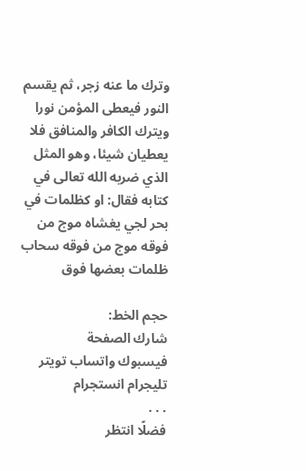وترك ما عنه زجر، ثم يقسم النور فيعطى المؤمن نورا ويترك الكافر والمنافق فلا يعطيان شيئا، وهو المثل الذي ضربه الله تعالى في كتابه فقال: او كظلمات في بحر لجي يغشاه موج من فوقه موج من فوقه سحاب ظلمات بعضها فوق

حجم الخط:
شارك الصفحة
فيسبوك واتساب تويتر تليجرام انستجرام
. . .
فضلًا انتظر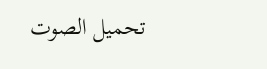تحميل الصوت